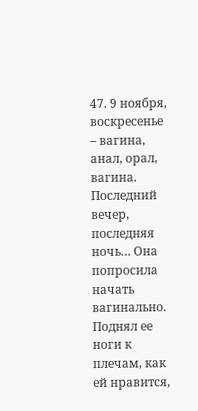47. 9 ноября, воскресенье – вагина, анал, орал, вагина. Последний вечер, последняя ночь… Она попросила начать вагинально. Поднял ее ноги к плечам, как ей нравится,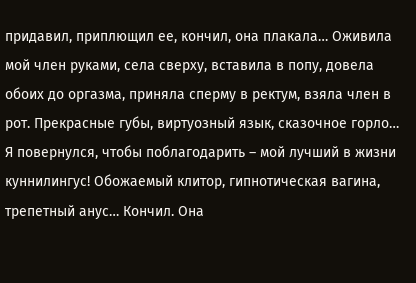придавил, приплющил ее, кончил, она плакала… Оживила мой член руками, села сверху, вставила в попу, довела обоих до оргазма, приняла сперму в ректум, взяла член в рот. Прекрасные губы, виртуозный язык, сказочное горло… Я повернулся, чтобы поблагодарить – мой лучший в жизни куннилингус! Обожаемый клитор, гипнотическая вагина, трепетный анус… Кончил. Она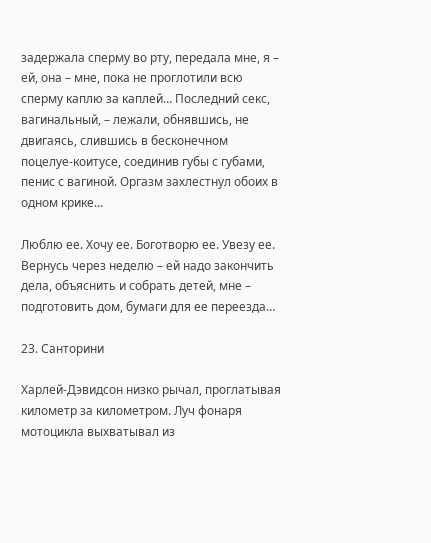задержала сперму во рту, передала мне, я – ей, она – мне, пока не проглотили всю сперму каплю за каплей… Последний секс, вагинальный, – лежали, обнявшись, не двигаясь, слившись в бесконечном поцелуе-коитусе, соединив губы с губами, пенис с вагиной. Оргазм захлестнул обоих в одном крике…

Люблю ее. Хочу ее. Боготворю ее. Увезу ее. Вернусь через неделю – ей надо закончить дела, объяснить и собрать детей, мне – подготовить дом, бумаги для ее переезда…

23. Санторини

Харлей-Дэвидсон низко рычал, проглатывая километр за километром. Луч фонаря мотоцикла выхватывал из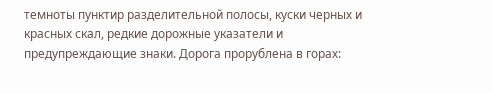темноты пунктир разделительной полосы, куски черных и красных скал, редкие дорожные указатели и предупреждающие знаки. Дорога прорублена в горах: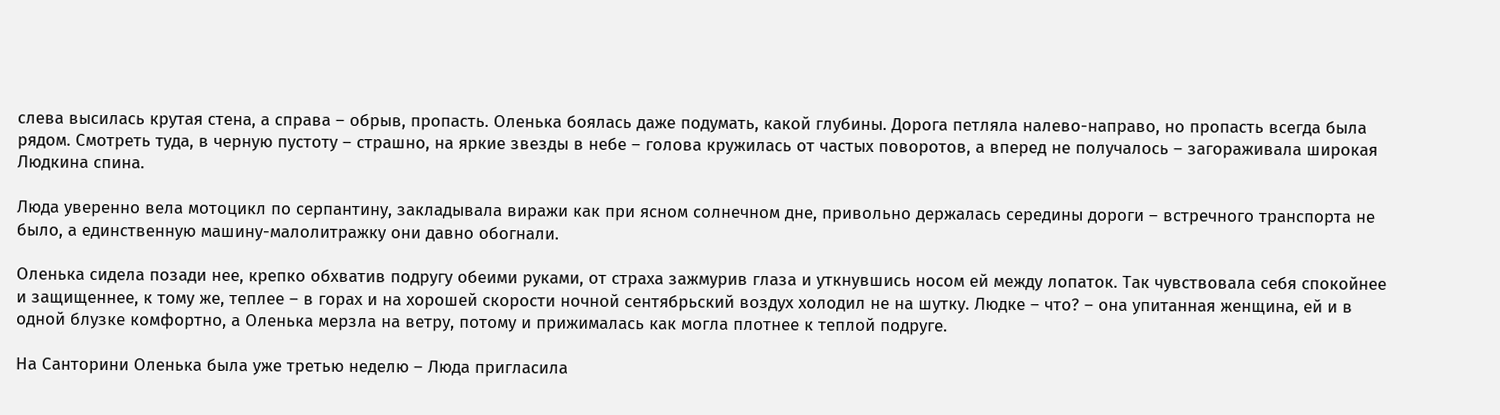слева высилась крутая стена, а справа – обрыв, пропасть. Оленька боялась даже подумать, какой глубины. Дорога петляла налево-направо, но пропасть всегда была рядом. Смотреть туда, в черную пустоту – страшно, на яркие звезды в небе – голова кружилась от частых поворотов, а вперед не получалось – загораживала широкая Людкина спина.

Люда уверенно вела мотоцикл по серпантину, закладывала виражи как при ясном солнечном дне, привольно держалась середины дороги – встречного транспорта не было, а единственную машину-малолитражку они давно обогнали.

Оленька сидела позади нее, крепко обхватив подругу обеими руками, от страха зажмурив глаза и уткнувшись носом ей между лопаток. Так чувствовала себя спокойнее и защищеннее, к тому же, теплее – в горах и на хорошей скорости ночной сентябрьский воздух холодил не на шутку. Людке – что? – она упитанная женщина, ей и в одной блузке комфортно, а Оленька мерзла на ветру, потому и прижималась как могла плотнее к теплой подруге.

На Санторини Оленька была уже третью неделю – Люда пригласила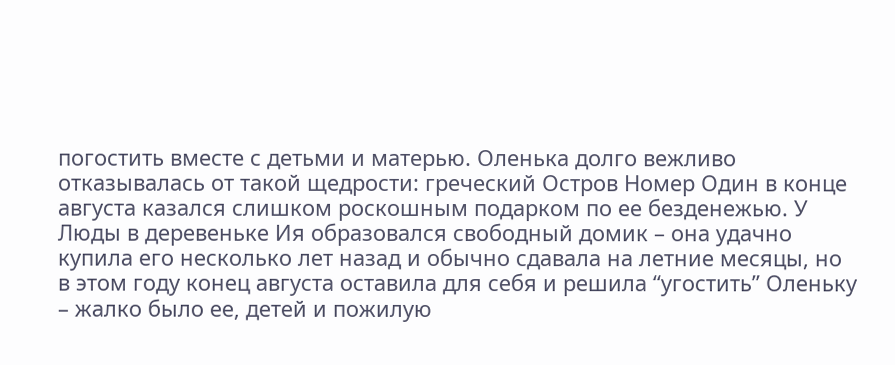погостить вместе с детьми и матерью. Оленька долго вежливо отказывалась от такой щедрости: греческий Остров Номер Один в конце августа казался слишком роскошным подарком по ее безденежью. У Люды в деревеньке Ия образовался свободный домик – она удачно купила его несколько лет назад и обычно сдавала на летние месяцы, но в этом году конец августа оставила для себя и решила “угостить” Оленьку – жалко было ее, детей и пожилую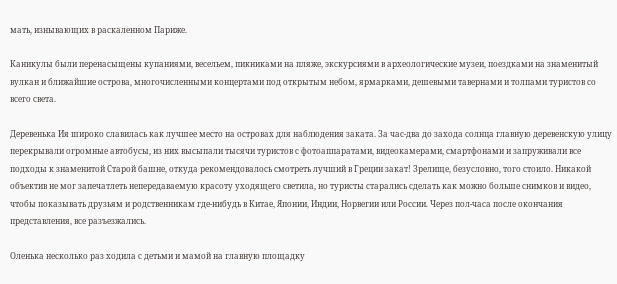мать, изнывающих в раскаленном Париже.

Каникулы были перенасыщены купаниями, весельем, пикниками на пляже, экскурсиями в археологические музеи, поездками на знаменитый вулкан и ближайшие острова, многочисленными концертами под открытым небом, ярмарками, дешевыми тавернами и толпами туристов со всего света.

Деревенька Ия широко славилась как лучшее место на островах для наблюдения заката. За час-два до захода солнца главную деревенскую улицу перекрывали огромные автобусы, из них высыпали тысячи туристов с фотоаппаратами, видеокамерами, смартфонами и запруживали все подходы к знаменитой Старой башне, откуда рекомендовалось смотреть лучший в Греции закат! Зрелище, безусловно, того стоило. Никакой объектив не мог запечатлеть непередаваемую красоту уходящего светила, но туристы старались сделать как можно больше снимков и видео, чтобы показывать друзьям и родственникам где-нибудь в Китае, Японии, Индии, Норвегии или России. Через пол-часа после окончания представления, все разъезжались.

Оленька несколько раз ходила с детьми и мамой на главную площадку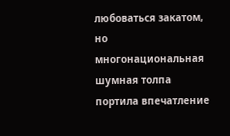любоваться закатом, но многонациональная шумная толпа портила впечатление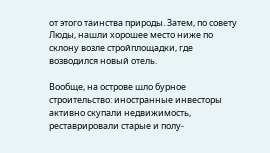от этого таинства природы. Затем, по совету Люды, нашли хорошее место ниже по склону возле стройплощадки, где возводился новый отель.

Вообще, на острове шло бурное строительство: иностранные инвесторы активно скупали недвижимость, реставрировали старые и полу-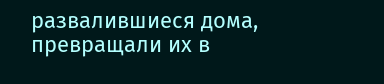развалившиеся дома, превращали их в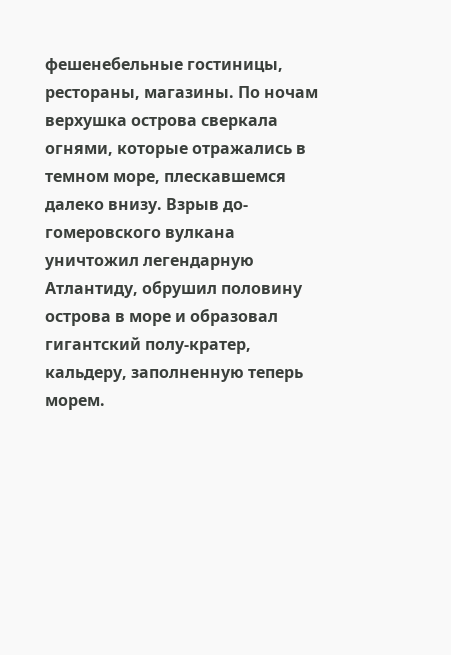фешенебельные гостиницы, рестораны, магазины. По ночам верхушка острова сверкала огнями, которые отражались в темном море, плескавшемся далеко внизу. Взрыв до-гомеровского вулкана уничтожил легендарную Атлантиду, обрушил половину острова в море и образовал гигантский полу-кратер, кальдеру, заполненную теперь морем.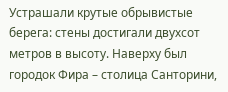Устрашали крутые обрывистые берега: стены достигали двухсот метров в высоту. Наверху был городок Фира – столица Санторини,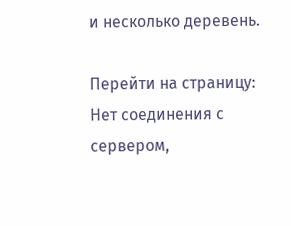и несколько деревень.

Перейти на страницу:
Нет соединения с сервером,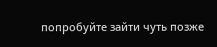попробуйте зайти чуть позже